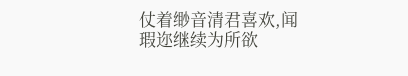仗着缈音清君喜欢,闻瑕迩继续为所欲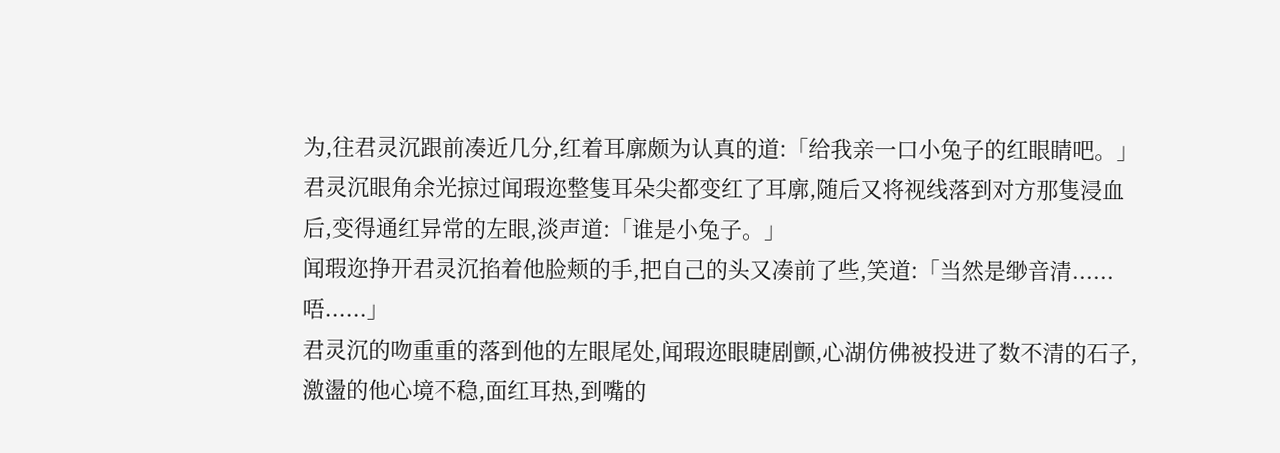为,往君灵沉跟前凑近几分,红着耳廓颇为认真的道:「给我亲一口小兔子的红眼睛吧。」
君灵沉眼角余光掠过闻瑕迩整隻耳朵尖都变红了耳廓,随后又将视线落到对方那隻浸血后,变得通红异常的左眼,淡声道:「谁是小兔子。」
闻瑕迩挣开君灵沉掐着他脸颊的手,把自己的头又凑前了些,笑道:「当然是缈音清......唔......」
君灵沉的吻重重的落到他的左眼尾处,闻瑕迩眼睫剧颤,心湖仿佛被投进了数不清的石子,激盪的他心境不稳,面红耳热,到嘴的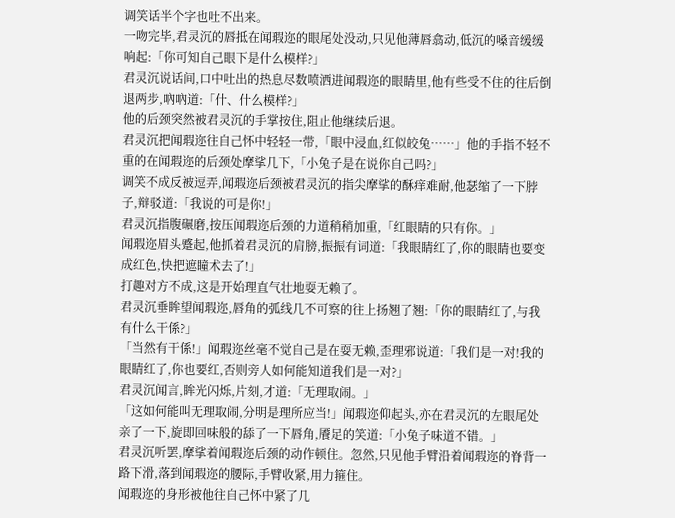调笑话半个字也吐不出来。
一吻完毕,君灵沉的唇抵在闻瑕迩的眼尾处没动,只见他薄唇翕动,低沉的嗓音缓缓响起:「你可知自己眼下是什么模样?」
君灵沉说话间,口中吐出的热息尽数喷洒进闻瑕迩的眼睛里,他有些受不住的往后倒退两步,吶吶道:「什、什么模样?」
他的后颈突然被君灵沉的手掌按住,阻止他继续后退。
君灵沉把闻瑕迩往自己怀中轻轻一带,「眼中浸血,红似皎兔……」他的手指不轻不重的在闻瑕迩的后颈处摩挲几下,「小兔子是在说你自己吗?」
调笑不成反被逗弄,闻瑕迩后颈被君灵沉的指尖摩挲的酥痒难耐,他瑟缩了一下脖子,辩驳道:「我说的可是你!」
君灵沉指腹碾磨,按压闻瑕迩后颈的力道稍稍加重,「红眼睛的只有你。」
闻瑕迩眉头蹙起,他抓着君灵沉的肩膀,振振有词道:「我眼睛红了,你的眼睛也要变成红色,快把遮瞳术去了!」
打趣对方不成,这是开始理直气壮地耍无赖了。
君灵沉垂眸望闻瑕迩,唇角的弧线几不可察的往上扬翘了翘:「你的眼睛红了,与我有什么干係?」
「当然有干係!」闻瑕迩丝毫不觉自己是在耍无赖,歪理邪说道:「我们是一对!我的眼睛红了,你也要红,否则旁人如何能知道我们是一对?」
君灵沉闻言,眸光闪烁,片刻,才道:「无理取闹。」
「这如何能叫无理取闹,分明是理所应当!」闻瑕迩仰起头,亦在君灵沉的左眼尾处亲了一下,旋即回味般的舔了一下唇角,餍足的笑道:「小兔子味道不错。」
君灵沉听罢,摩挲着闻瑕迩后颈的动作顿住。忽然,只见他手臂沿着闻瑕迩的脊背一路下滑,落到闻瑕迩的腰际,手臂收紧,用力箍住。
闻瑕迩的身形被他往自己怀中紧了几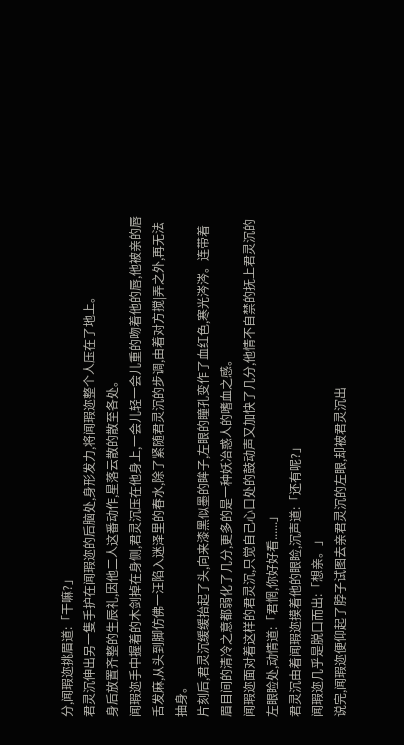分,闻瑕迩挑眉道:「干嘛?」
君灵沉伸出另一隻手护在闻瑕迩的后脑处,身形发力,将闻瑕迩整个人压在了地上。
身后放置齐整的生辰礼,因他二人这番动作,星落云散的散至各处。
闻瑕迩手中握着的木剑掉在身侧,君灵沉压在他身上,一会儿轻一会儿重的吻着他的唇,他被亲的唇舌发麻,从头到脚仿佛一汪陷入迷泽里的春水,除了紧随君灵沉的步调,由着对方搅|弄之外,再无法抽身。
片刻后,君灵沉缓缓抬起了头,向来漆黑似墨的眸子,左眼的瞳孔变作了血红色,寒光涔涔。连带着眉目间的清冷之意都弱化了几分,更多的是一种妖冶惑人的嗜血之感。
闻瑕迩面对着这样的君灵沉,只觉自己心口处的鼓动声又加快了几分,他情不自禁的抚上君灵沉的左眼睑处,动情道:「君惘,你好好看......」
君灵沉由着闻瑕迩摸着他的眼睑,沉声道:「还有呢?」
闻瑕迩几乎是脱口而出:「想亲。」
说完,闻瑕迩便仰起了脖子试图去亲君灵沉的左眼,却被君灵沉出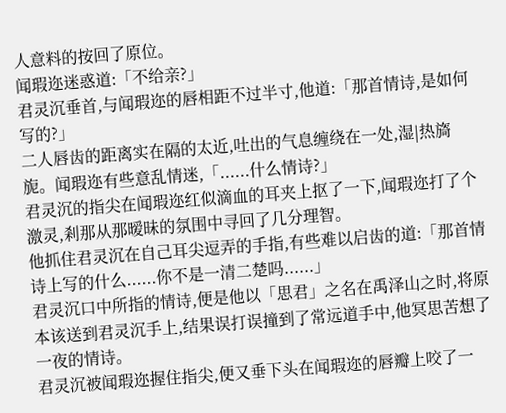人意料的按回了原位。
闻瑕迩迷惑道:「不给亲?」
君灵沉垂首,与闻瑕迩的唇相距不过半寸,他道:「那首情诗,是如何写的?」
二人唇齿的距离实在隔的太近,吐出的气息缠绕在一处,湿|热旖旎。闻瑕迩有些意乱情迷,「......什么情诗?」
君灵沉的指尖在闻瑕迩红似滴血的耳夹上抠了一下,闻瑕迩打了个激灵,剎那从那暧昧的氛围中寻回了几分理智。
他抓住君灵沉在自己耳尖逗弄的手指,有些难以启齿的道:「那首情诗上写的什么......你不是一清二楚吗......」
君灵沉口中所指的情诗,便是他以「思君」之名在禹泽山之时,将原本该送到君灵沉手上,结果误打误撞到了常远道手中,他冥思苦想了一夜的情诗。
君灵沉被闻瑕迩握住指尖,便又垂下头在闻瑕迩的唇瓣上咬了一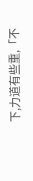下,力道有些重,「不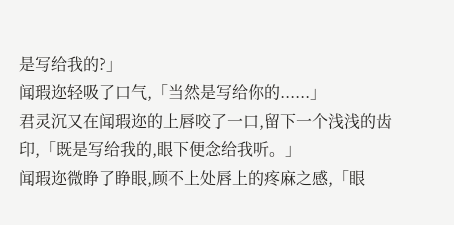是写给我的?」
闻瑕迩轻吸了口气,「当然是写给你的......」
君灵沉又在闻瑕迩的上唇咬了一口,留下一个浅浅的齿印,「既是写给我的,眼下便念给我听。」
闻瑕迩微睁了睁眼,顾不上处唇上的疼麻之感,「眼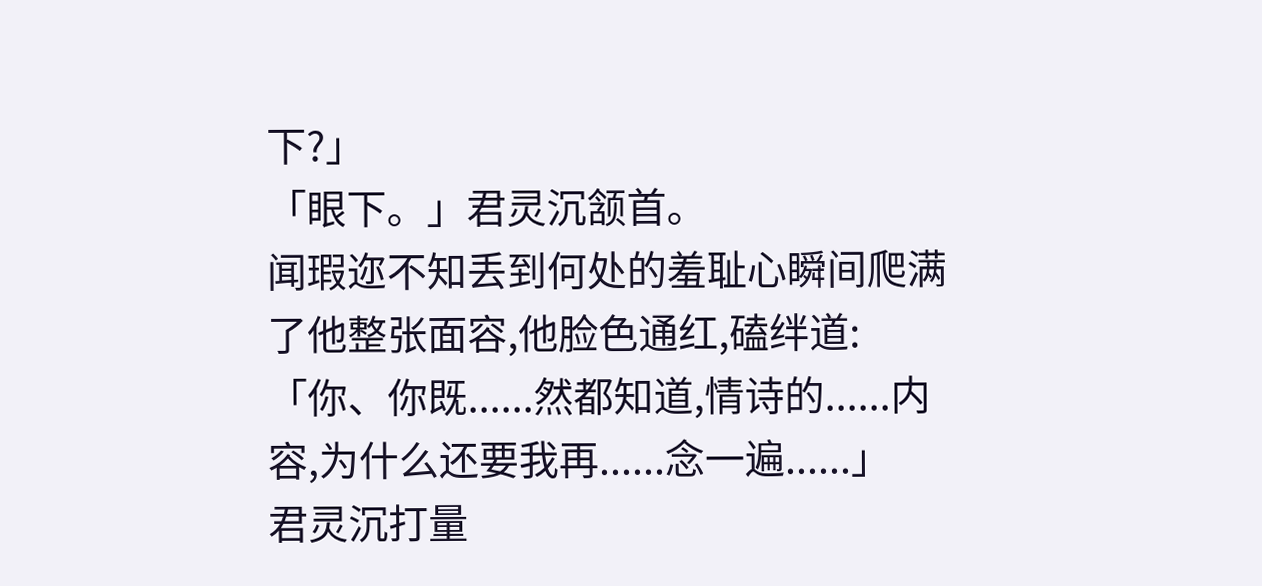下?」
「眼下。」君灵沉颔首。
闻瑕迩不知丢到何处的羞耻心瞬间爬满了他整张面容,他脸色通红,磕绊道:「你、你既......然都知道,情诗的......内容,为什么还要我再......念一遍......」
君灵沉打量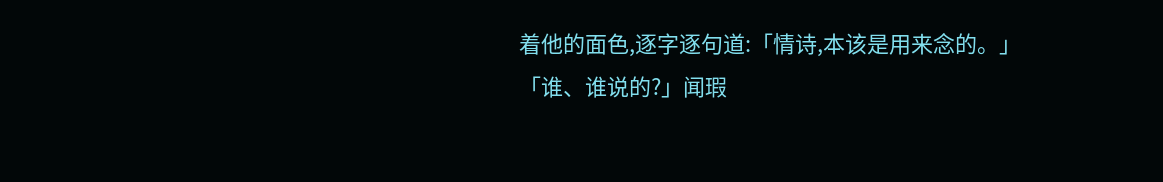着他的面色,逐字逐句道:「情诗,本该是用来念的。」
「谁、谁说的?」闻瑕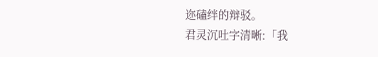迩磕绊的辩驳。
君灵沉吐字清晰:「我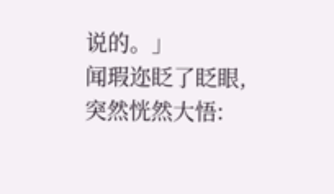说的。」
闻瑕迩眨了眨眼,突然恍然大悟: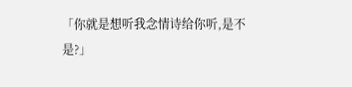「你就是想听我念情诗给你听,是不是?」